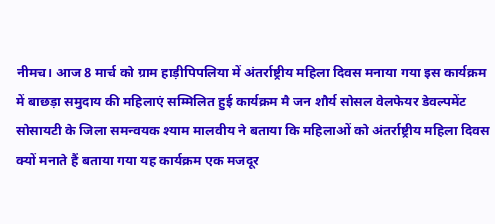नीमच। आज 8 मार्च को ग्राम हाड़ीपिपलिया में अंतर्राष्ट्रीय महिला दिवस मनाया गया इस कार्यक्रम में बाछड़ा समुदाय की महिलाएं सम्मिलित हुई कार्यक्रम मै जन शौर्य सोसल वेलफेयर डेवल्पमेंट सोसायटी के जिला समन्वयक श्याम मालवीय ने बताया कि महिलाओं को अंतर्राष्ट्रीय महिला दिवस क्यों मनाते हैं बताया गया यह कार्यक्रम एक मजदूर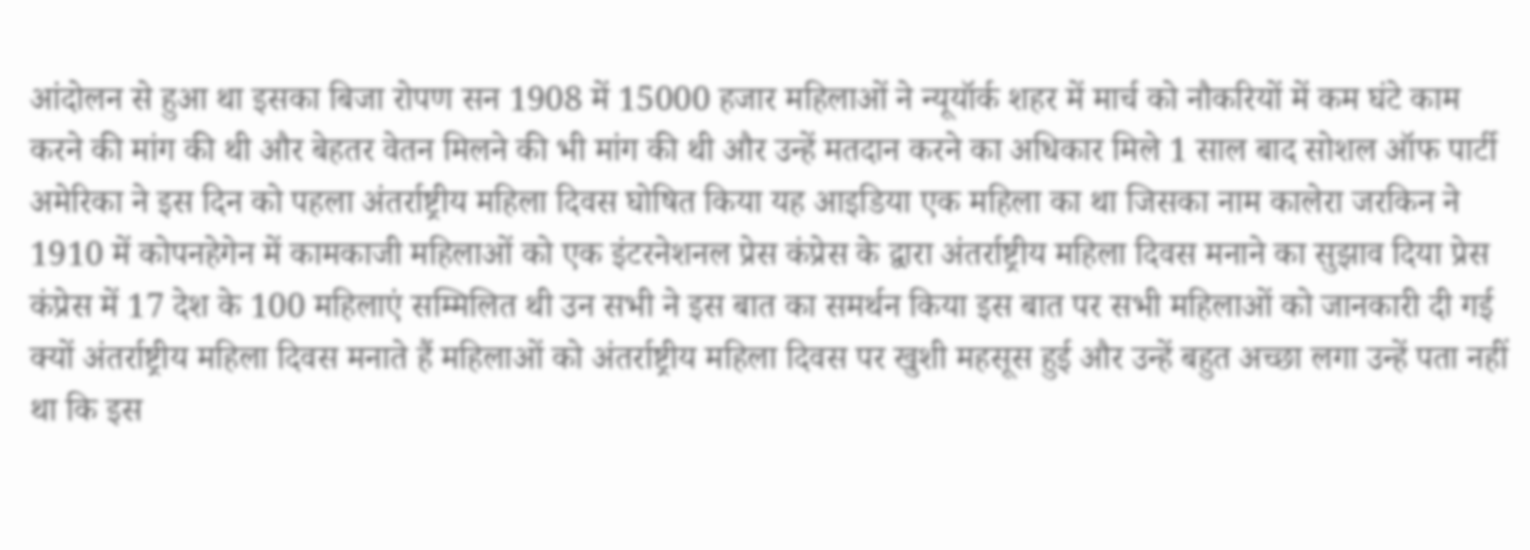आंदोलन से हुआ था इसका बिजा रोपण सन 1908 में 15000 हजार महिलाओं ने न्यूयॉर्क शहर में मार्च को नौकरियों में कम घंटे काम करने की मांग की थी और बेहतर वेतन मिलने की भी मांग की थी और उन्हें मतदान करने का अधिकार मिले 1 साल बाद सोशल ऑफ पार्टी अमेरिका ने इस दिन को पहला अंतर्राष्ट्रीय महिला दिवस घोषित किया यह आइडिया एक महिला का था जिसका नाम कालेरा जरकिन ने 1910 में कोपनहेगेन में कामकाजी महिलाओं को एक इंटरनेशनल प्रेस कंप्रेस के द्वारा अंतर्राष्ट्रीय महिला दिवस मनाने का सुझाव दिया प्रेस कंप्रेस में 17 देश के 100 महिलाएं सम्मिलित थी उन सभी ने इस बात का समर्थन किया इस बात पर सभी महिलाओं को जानकारी दी गई क्यों अंतर्राष्ट्रीय महिला दिवस मनाते हैं महिलाओं को अंतर्राष्ट्रीय महिला दिवस पर खुशी महसूस हुई और उन्हें बहुत अच्छा लगा उन्हें पता नहीं था कि इस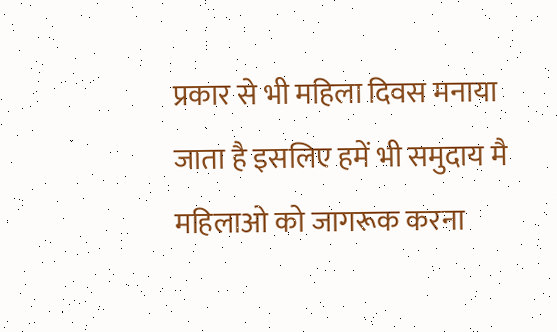प्रकार से भी महिला दिवस मनाया जाता है इसलिए हमें भी समुदाय मै महिलाओ को जागरूक करना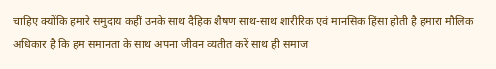चाहिए क्योंकि हमारे समुदाय कहीं उनके साथ दैहिक शैषण साथ-साथ शारीरिक एवं मानसिक हिंसा होती है हमारा मौलिक अधिकार है कि हम समानता के साथ अपना जीवन व्यतीत करें साथ ही समाज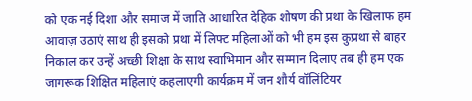को एक नई दिशा और समाज में जाति आधारित देहिक शोषण की प्रथा के खिलाफ हम आवाज़ उठाएं साथ ही इसको प्रथा में लिफ्ट महिलाओं को भी हम इस कुप्रथा से बाहर निकाल कर उन्हें अच्छी शिक्षा के साथ स्वाभिमान और सम्मान दिलाए तब ही हम एक जागरूक शिक्षित महिलाएं कहलाएगी कार्यक्रम में जन शौर्य वॉलिंटियर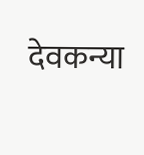देवकन्या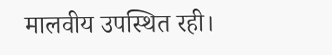मालवीय उपस्थित रही।